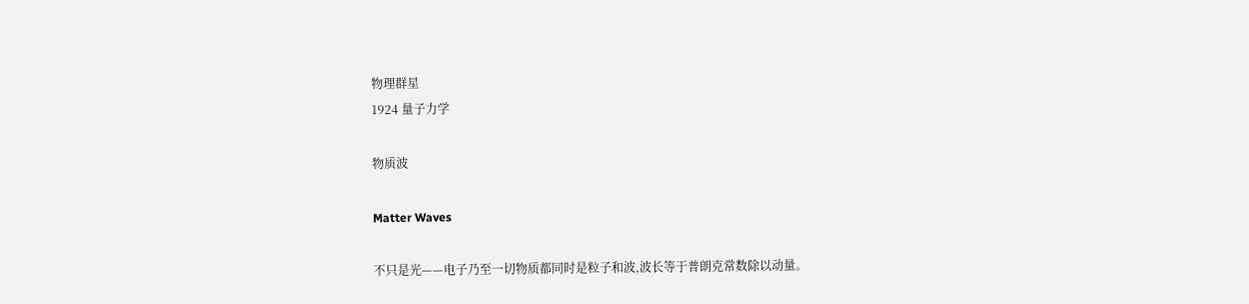物理群星
1924 量子力学

物质波

Matter Waves

不只是光——电子乃至一切物质都同时是粒子和波,波长等于普朗克常数除以动量。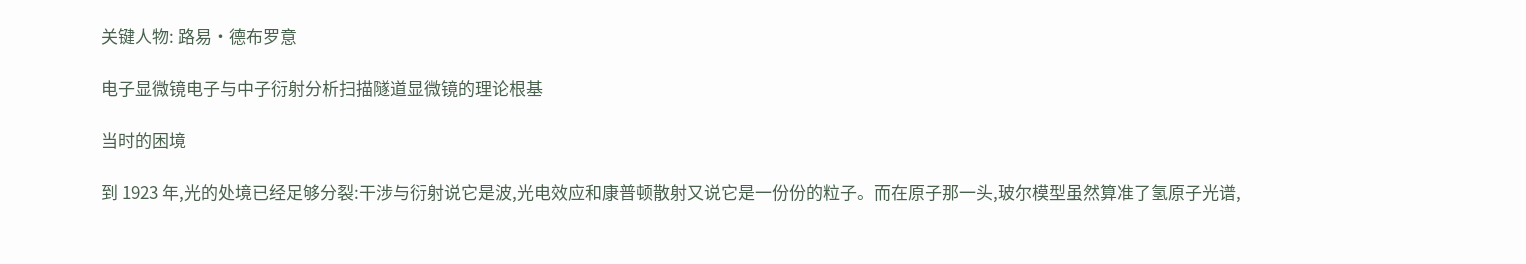关键人物: 路易·德布罗意

电子显微镜电子与中子衍射分析扫描隧道显微镜的理论根基

当时的困境

到 1923 年,光的处境已经足够分裂:干涉与衍射说它是波,光电效应和康普顿散射又说它是一份份的粒子。而在原子那一头,玻尔模型虽然算准了氢原子光谱,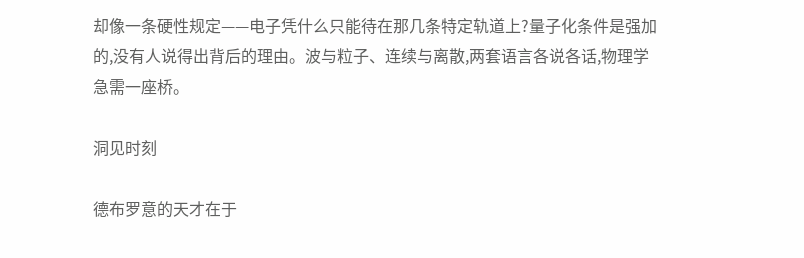却像一条硬性规定——电子凭什么只能待在那几条特定轨道上?量子化条件是强加的,没有人说得出背后的理由。波与粒子、连续与离散,两套语言各说各话,物理学急需一座桥。

洞见时刻

德布罗意的天才在于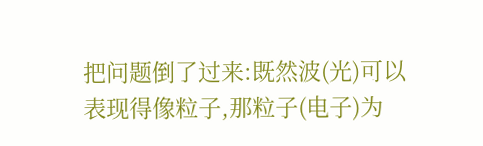把问题倒了过来:既然波(光)可以表现得像粒子,那粒子(电子)为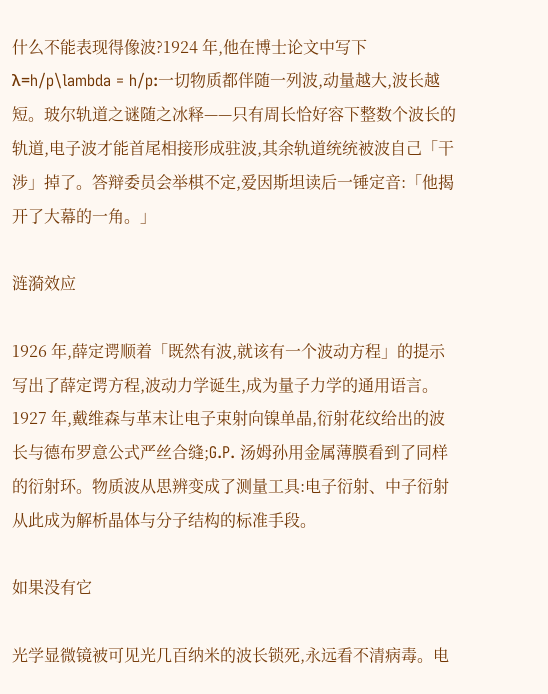什么不能表现得像波?1924 年,他在博士论文中写下 λ=h/p\lambda = h/p:一切物质都伴随一列波,动量越大,波长越短。玻尔轨道之谜随之冰释——只有周长恰好容下整数个波长的轨道,电子波才能首尾相接形成驻波,其余轨道统统被波自己「干涉」掉了。答辩委员会举棋不定,爱因斯坦读后一锤定音:「他揭开了大幕的一角。」

涟漪效应

1926 年,薛定谔顺着「既然有波,就该有一个波动方程」的提示写出了薛定谔方程,波动力学诞生,成为量子力学的通用语言。1927 年,戴维森与革末让电子束射向镍单晶,衍射花纹给出的波长与德布罗意公式严丝合缝;G.P. 汤姆孙用金属薄膜看到了同样的衍射环。物质波从思辨变成了测量工具:电子衍射、中子衍射从此成为解析晶体与分子结构的标准手段。

如果没有它

光学显微镜被可见光几百纳米的波长锁死,永远看不清病毒。电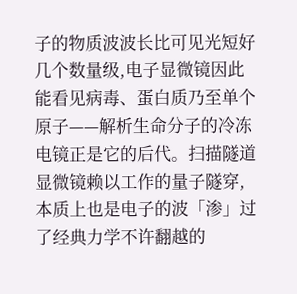子的物质波波长比可见光短好几个数量级,电子显微镜因此能看见病毒、蛋白质乃至单个原子——解析生命分子的冷冻电镜正是它的后代。扫描隧道显微镜赖以工作的量子隧穿,本质上也是电子的波「渗」过了经典力学不许翻越的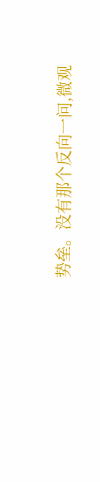势垒。没有那个反向一问,微观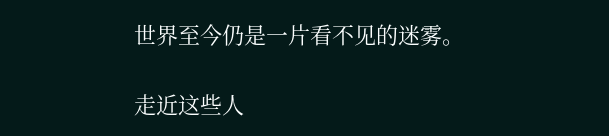世界至今仍是一片看不见的迷雾。

走近这些人